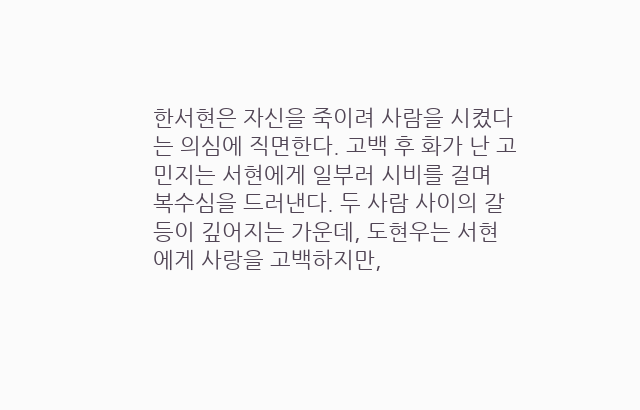한서현은 자신을 죽이려 사람을 시켰다는 의심에 직면한다. 고백 후 화가 난 고민지는 서현에게 일부러 시비를 걸며 복수심을 드러낸다. 두 사람 사이의 갈등이 깊어지는 가운데, 도현우는 서현에게 사랑을 고백하지만,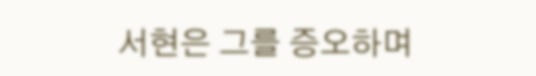서현은 그를 증오하며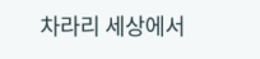차라리 세상에서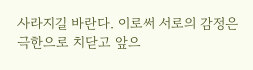사라지길 바란다. 이로써 서로의 감정은 극한으로 치닫고 앞으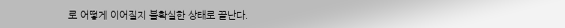로 어떻게 이어질지 불확실한 상태로 끝난다.